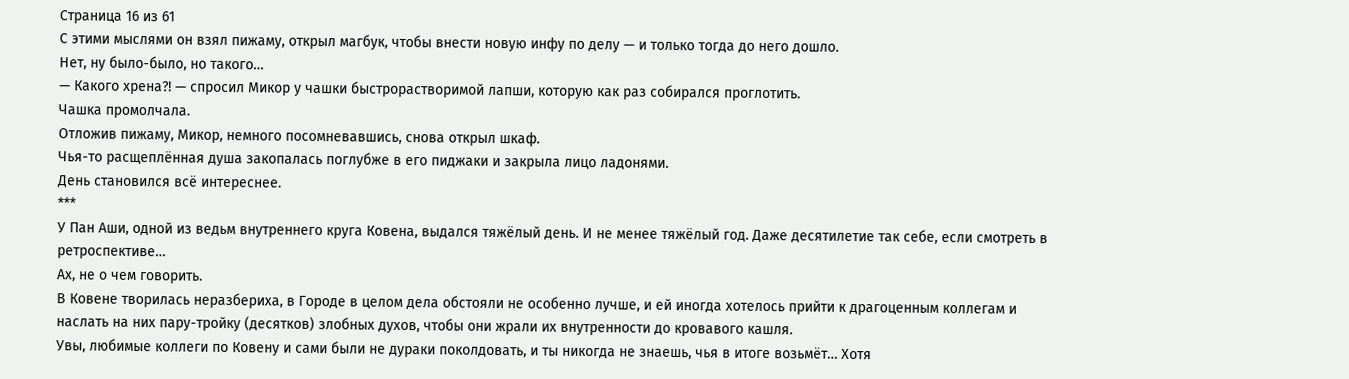Страница 16 из 61
С этими мыслями он взял пижаму, открыл магбук, чтобы внести новую инфу по делу — и только тогда до него дошло.
Нет, ну было-было, но такого…
— Какого хрена?! — спросил Микор у чашки быстрорастворимой лапши, которую как раз собирался проглотить.
Чашка промолчала.
Отложив пижаму, Микор, немного посомневавшись, снова открыл шкаф.
Чья-то расщеплённая душа закопалась поглубже в его пиджаки и закрыла лицо ладонями.
День становился всё интереснее.
***
У Пан Аши, одной из ведьм внутреннего круга Ковена, выдался тяжёлый день. И не менее тяжёлый год. Даже десятилетие так себе, если смотреть в ретроспективе…
Ах, не о чем говорить.
В Ковене творилась неразбериха, в Городе в целом дела обстояли не особенно лучше, и ей иногда хотелось прийти к драгоценным коллегам и наслать на них пару-тройку (десятков) злобных духов, чтобы они жрали их внутренности до кровавого кашля.
Увы, любимые коллеги по Ковену и сами были не дураки поколдовать, и ты никогда не знаешь, чья в итоге возьмёт… Хотя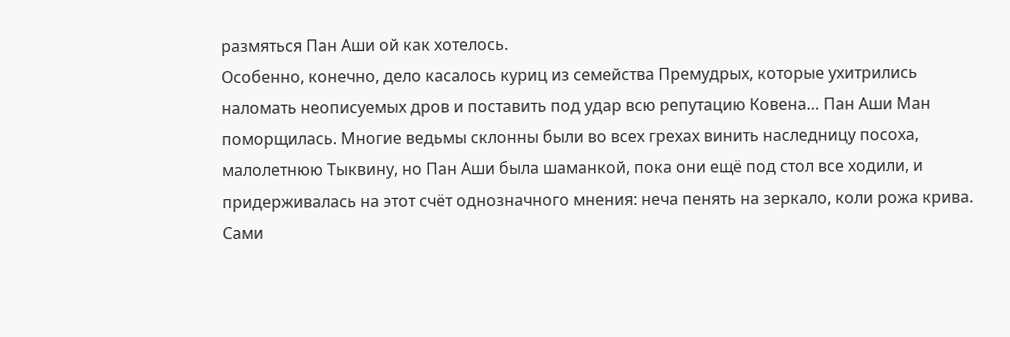размяться Пан Аши ой как хотелось.
Особенно, конечно, дело касалось куриц из семейства Премудрых, которые ухитрились наломать неописуемых дров и поставить под удар всю репутацию Ковена… Пан Аши Ман поморщилась. Многие ведьмы склонны были во всех грехах винить наследницу посоха, малолетнюю Тыквину, но Пан Аши была шаманкой, пока они ещё под стол все ходили, и придерживалась на этот счёт однозначного мнения: неча пенять на зеркало, коли рожа крива. Сами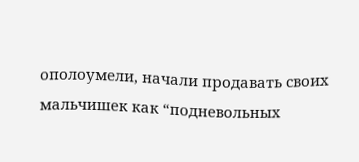ополоумели, начали продавать своих мальчишек как “подневольных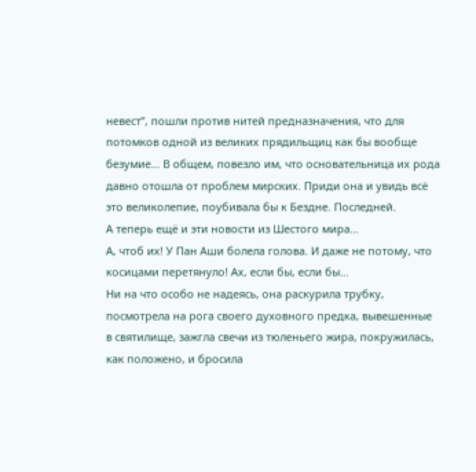невест”, пошли против нитей предназначения, что для потомков одной из великих прядильщиц как бы вообще безумие… В общем, повезло им, что основательница их рода давно отошла от проблем мирских. Приди она и увидь всё это великолепие, поубивала бы к Бездне. Последней.
А теперь ещё и эти новости из Шестого мира…
А, чтоб их! У Пан Аши болела голова. И даже не потому, что косицами перетянуло! Ах, если бы, если бы…
Ни на что особо не надеясь, она раскурила трубку, посмотрела на рога своего духовного предка, вывешенные в святилище, зажгла свечи из тюленьего жира, покружилась, как положено, и бросила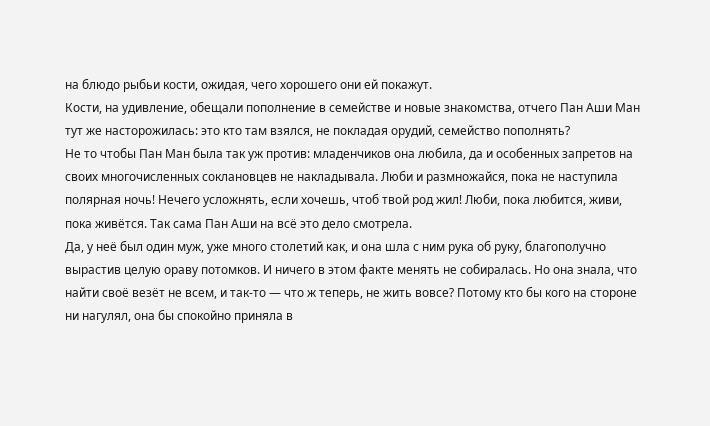на блюдо рыбьи кости, ожидая, чего хорошего они ей покажут.
Кости, на удивление, обещали пополнение в семействе и новые знакомства, отчего Пан Аши Ман тут же насторожилась: это кто там взялся, не покладая орудий, семейство пополнять?
Не то чтобы Пан Ман была так уж против: младенчиков она любила, да и особенных запретов на своих многочисленных соклановцев не накладывала. Люби и размножайся, пока не наступила полярная ночь! Нечего усложнять, если хочешь, чтоб твой род жил! Люби, пока любится, живи, пока живётся. Так сама Пан Аши на всё это дело смотрела.
Да, у неё был один муж, уже много столетий как, и она шла с ним рука об руку, благополучно вырастив целую ораву потомков. И ничего в этом факте менять не собиралась. Но она знала, что найти своё везёт не всем, и так-то — что ж теперь, не жить вовсе? Потому кто бы кого на стороне ни нагулял, она бы спокойно приняла в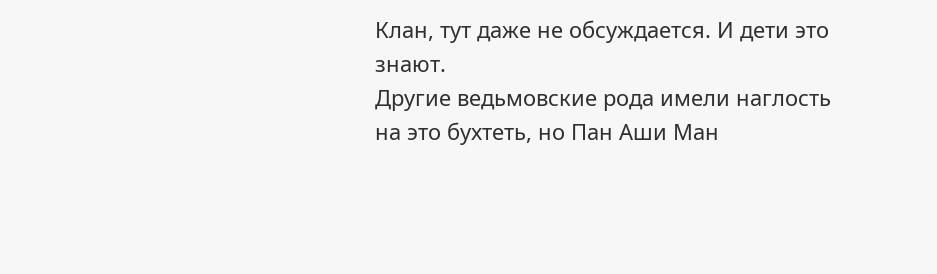Клан, тут даже не обсуждается. И дети это знают.
Другие ведьмовские рода имели наглость на это бухтеть, но Пан Аши Ман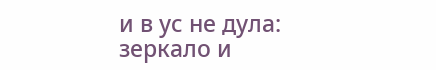и в ус не дула: зеркало и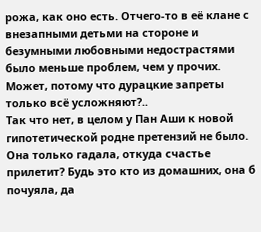рожа, как оно есть. Отчего-то в её клане с внезапными детьми на стороне и безумными любовными недострастями было меньше проблем, чем у прочих. Может, потому что дурацкие запреты только всё усложняют?..
Так что нет, в целом у Пан Аши к новой гипотетической родне претензий не было. Она только гадала, откуда счастье прилетит? Будь это кто из домашних, она б почуяла, да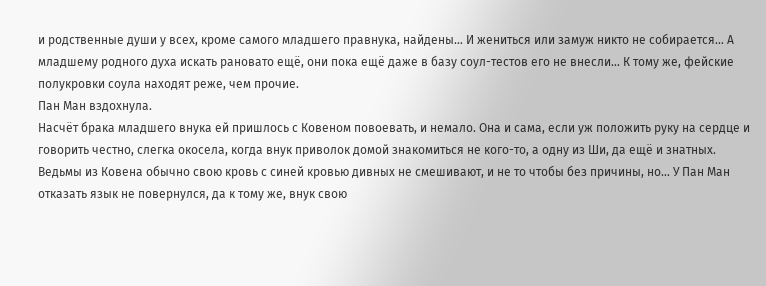и родственные души у всех, кроме самого младшего правнука, найдены… И жениться или замуж никто не собирается… А младшему родного духа искать рановато ещё, они пока ещё даже в базу соул-тестов его не внесли… К тому же, фейские полукровки соула находят реже, чем прочие.
Пан Ман вздохнула.
Насчёт брака младшего внука ей пришлось с Ковеном повоевать, и немало. Она и сама, если уж положить руку на сердце и говорить честно, слегка окосела, когда внук приволок домой знакомиться не кого-то, а одну из Ши, да ещё и знатных. Ведьмы из Ковена обычно свою кровь с синей кровью дивных не смешивают, и не то чтобы без причины, но… У Пан Ман отказать язык не повернулся, да к тому же, внук свою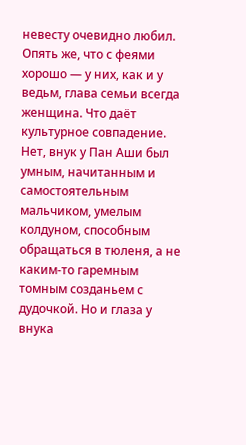невесту очевидно любил.
Опять же, что с феями хорошо — у них, как и у ведьм, глава семьи всегда женщина. Что даёт культурное совпадение. Нет, внук у Пан Аши был умным, начитанным и самостоятельным мальчиком, умелым колдуном, способным обращаться в тюленя, а не каким-то гаремным томным созданьем с дудочкой. Но и глаза у внука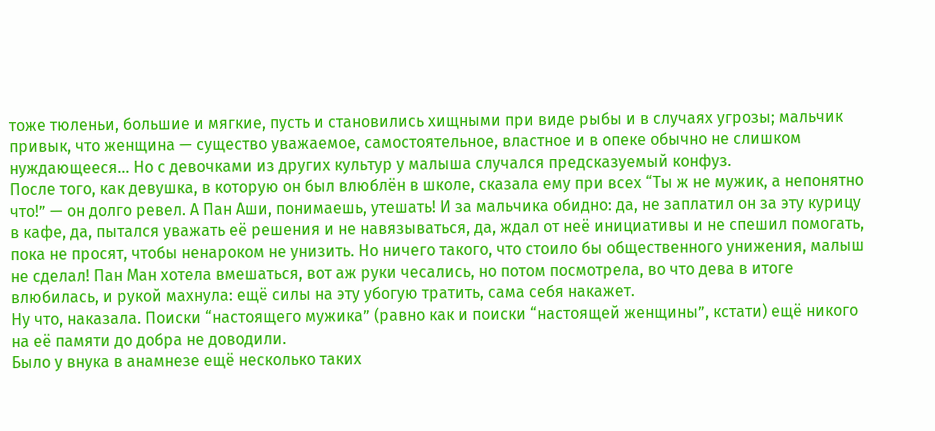тоже тюленьи, большие и мягкие, пусть и становились хищными при виде рыбы и в случаях угрозы; мальчик привык, что женщина — существо уважаемое, самостоятельное, властное и в опеке обычно не слишком нуждающееся… Но с девочками из других культур у малыша случался предсказуемый конфуз.
После того, как девушка, в которую он был влюблён в школе, сказала ему при всех “Ты ж не мужик, а непонятно что!” — он долго ревел. А Пан Аши, понимаешь, утешать! И за мальчика обидно: да, не заплатил он за эту курицу в кафе, да, пытался уважать её решения и не навязываться, да, ждал от неё инициативы и не спешил помогать, пока не просят, чтобы ненароком не унизить. Но ничего такого, что стоило бы общественного унижения, малыш не сделал! Пан Ман хотела вмешаться, вот аж руки чесались, но потом посмотрела, во что дева в итоге влюбилась, и рукой махнула: ещё силы на эту убогую тратить, сама себя накажет.
Ну что, наказала. Поиски “настоящего мужика” (равно как и поиски “настоящей женщины”, кстати) ещё никого на её памяти до добра не доводили.
Было у внука в анамнезе ещё несколько таких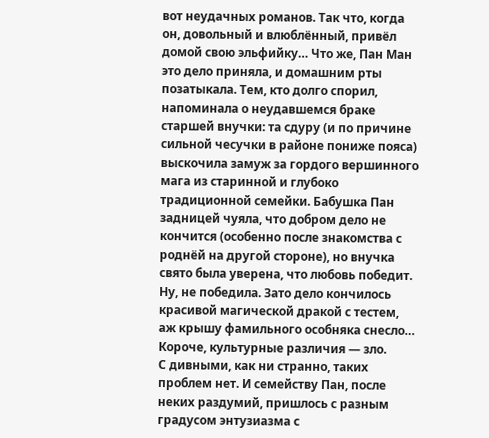вот неудачных романов. Так что, когда он, довольный и влюблённый, привёл домой свою эльфийку… Что же, Пан Ман это дело приняла, и домашним рты позатыкала. Тем, кто долго спорил, напоминала о неудавшемся браке старшей внучки: та сдуру (и по причине сильной чесучки в районе пониже пояса) выскочила замуж за гордого вершинного мага из старинной и глубоко традиционной семейки. Бабушка Пан задницей чуяла, что добром дело не кончится (особенно после знакомства с роднёй на другой стороне), но внучка свято была уверена, что любовь победит.
Ну, не победила. Зато дело кончилось красивой магической дракой с тестем, аж крышу фамильного особняка снесло… Короче, культурные различия — зло.
С дивными, как ни странно, таких проблем нет. И семейству Пан, после неких раздумий, пришлось с разным градусом энтузиазма с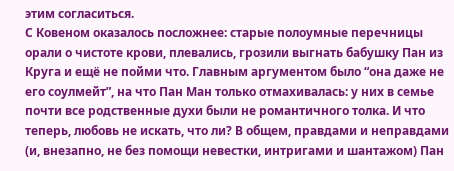этим согласиться.
С Ковеном оказалось посложнее: старые полоумные перечницы орали о чистоте крови, плевались, грозили выгнать бабушку Пан из Круга и ещё не пойми что. Главным аргументом было “она даже не его соулмейт”, на что Пан Ман только отмахивалась: у них в семье почти все родственные духи были не романтичного толка. И что теперь, любовь не искать, что ли? В общем, правдами и неправдами (и, внезапно, не без помощи невестки, интригами и шантажом) Пан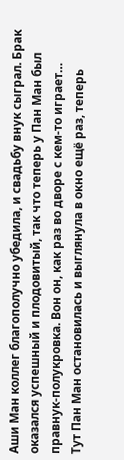Аши Ман коллег благополучно убедила, и свадьбу внук сыграл. Брак оказался успешный и плодовитый, так что теперь у Пан Ман был правнук-полукровка. Вон он, как раз во дворе с кем-то играет…
Тут Пан Ман остановилась и выглянула в окно ещё раз, теперь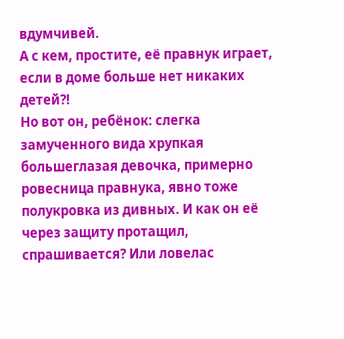вдумчивей.
А с кем, простите, её правнук играет, если в доме больше нет никаких детей?!
Но вот он, ребёнок: слегка замученного вида хрупкая большеглазая девочка, примерно ровесница правнука, явно тоже полукровка из дивных. И как он её через защиту протащил, спрашивается? Или ловелас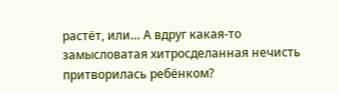растёт, или… А вдруг какая-то замысловатая хитросделанная нечисть притворилась ребёнком?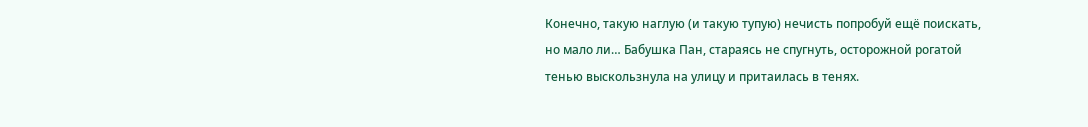Конечно, такую наглую (и такую тупую) нечисть попробуй ещё поискать, но мало ли… Бабушка Пан, стараясь не спугнуть, осторожной рогатой тенью выскользнула на улицу и притаилась в тенях.